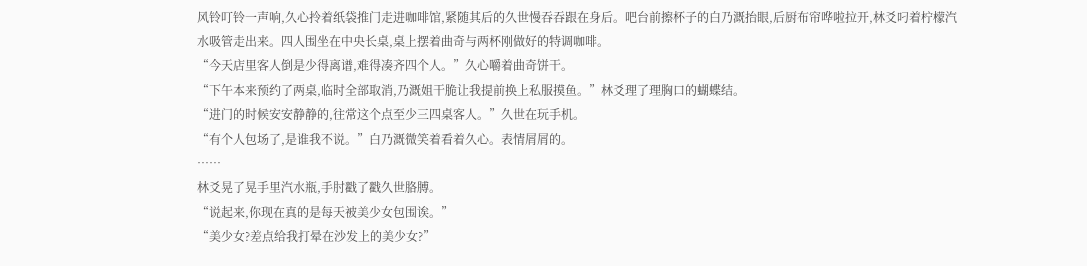风铃叮铃一声响,久心拎着纸袋推门走进咖啡馆,紧随其后的久世慢吞吞跟在身后。吧台前擦杯子的白乃溉抬眼,后厨布帘哗啦拉开,林爻叼着柠檬汽水吸管走出来。四人围坐在中央长桌,桌上摆着曲奇与两杯刚做好的特调咖啡。
“今天店里客人倒是少得离谱,难得凑齐四个人。”久心嚼着曲奇饼干。
“下午本来预约了两桌,临时全部取消,乃溉姐干脆让我提前换上私服摸鱼。”林爻理了理胸口的蝴蝶结。
“进门的时候安安静静的,往常这个点至少三四桌客人。”久世在玩手机。
“有个人包场了,是谁我不说。”白乃溉微笑着看着久心。表情屑屑的。
……
林爻晃了晃手里汽水瓶,手肘戳了戳久世胳膊。
“说起来,你现在真的是每天被美少女包围诶。”
“美少女?差点给我打晕在沙发上的美少女?”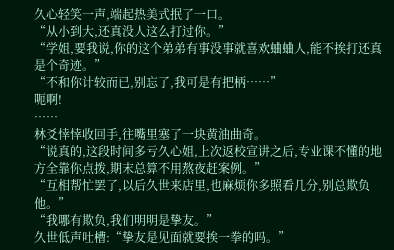久心轻笑一声,端起热美式抿了一口。
“从小到大,还真没人这么打过你。”
“学姐,要我说,你的这个弟弟有事没事就喜欢蛐蛐人,能不挨打还真是个奇迹。”
“不和你计较而已,别忘了,我可是有把柄……”
呃啊!
……
林爻悻悻收回手,往嘴里塞了一块黄油曲奇。
“说真的,这段时间多亏久心姐,上次返校宣讲之后,专业课不懂的地方全靠你点拨,期末总算不用熬夜赶案例。”
“互相帮忙罢了,以后久世来店里,也麻烦你多照看几分,别总欺负他。”
“我哪有欺负,我们明明是挚友。”
久世低声吐槽:“挚友是见面就要挨一拳的吗。”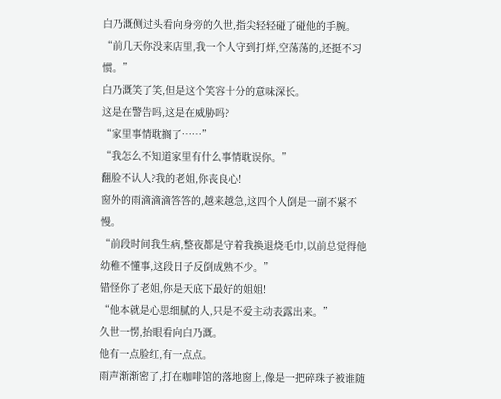白乃溉侧过头看向身旁的久世,指尖轻轻碰了碰他的手腕。
“前几天你没来店里,我一个人守到打烊,空荡荡的,还挺不习惯。”
白乃溉笑了笑,但是这个笑容十分的意味深长。
这是在警告吗,这是在威胁吗?
“家里事情耽搁了……”
“我怎么不知道家里有什么事情耽误你。”
翻脸不认人?我的老姐,你丧良心!
窗外的雨滴滴滴答答的,越来越急,这四个人倒是一副不紧不慢。
“前段时间我生病,整夜都是守着我换退烧毛巾,以前总觉得他幼稚不懂事,这段日子反倒成熟不少。”
错怪你了老姐,你是天底下最好的姐姐!
“他本就是心思细腻的人,只是不爱主动表露出来。”
久世一愣,抬眼看向白乃溉。
他有一点脸红,有一点点。
雨声渐渐密了,打在咖啡馆的落地窗上,像是一把碎珠子被谁随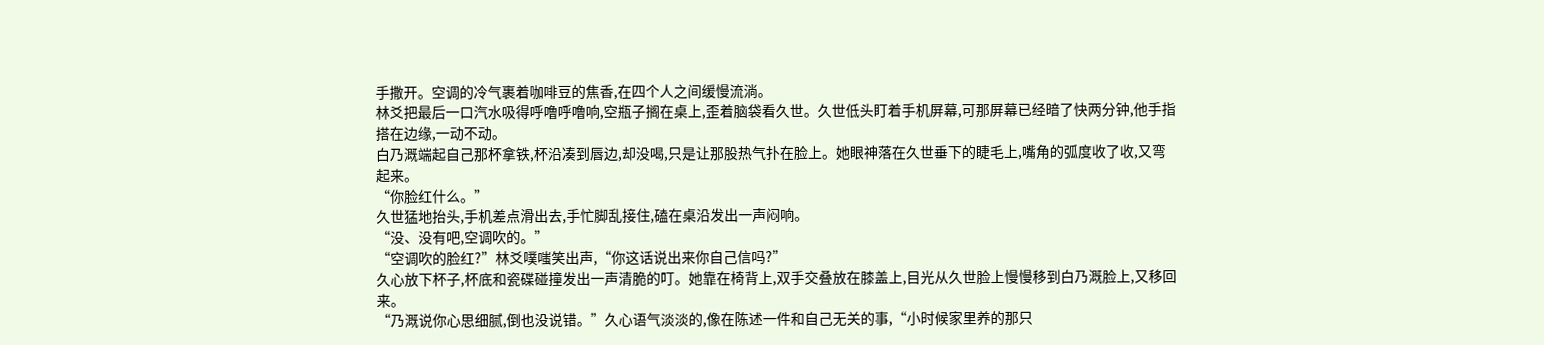手撒开。空调的冷气裹着咖啡豆的焦香,在四个人之间缓慢流淌。
林爻把最后一口汽水吸得呼噜呼噜响,空瓶子搁在桌上,歪着脑袋看久世。久世低头盯着手机屏幕,可那屏幕已经暗了快两分钟,他手指搭在边缘,一动不动。
白乃溉端起自己那杯拿铁,杯沿凑到唇边,却没喝,只是让那股热气扑在脸上。她眼神落在久世垂下的睫毛上,嘴角的弧度收了收,又弯起来。
“你脸红什么。”
久世猛地抬头,手机差点滑出去,手忙脚乱接住,磕在桌沿发出一声闷响。
“没、没有吧,空调吹的。”
“空调吹的脸红?”林爻噗嗤笑出声,“你这话说出来你自己信吗?”
久心放下杯子,杯底和瓷碟碰撞发出一声清脆的叮。她靠在椅背上,双手交叠放在膝盖上,目光从久世脸上慢慢移到白乃溉脸上,又移回来。
“乃溉说你心思细腻,倒也没说错。”久心语气淡淡的,像在陈述一件和自己无关的事,“小时候家里养的那只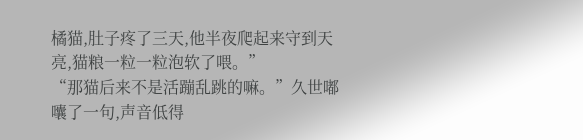橘猫,肚子疼了三天,他半夜爬起来守到天亮,猫粮一粒一粒泡软了喂。”
“那猫后来不是活蹦乱跳的嘛。”久世嘟囔了一句,声音低得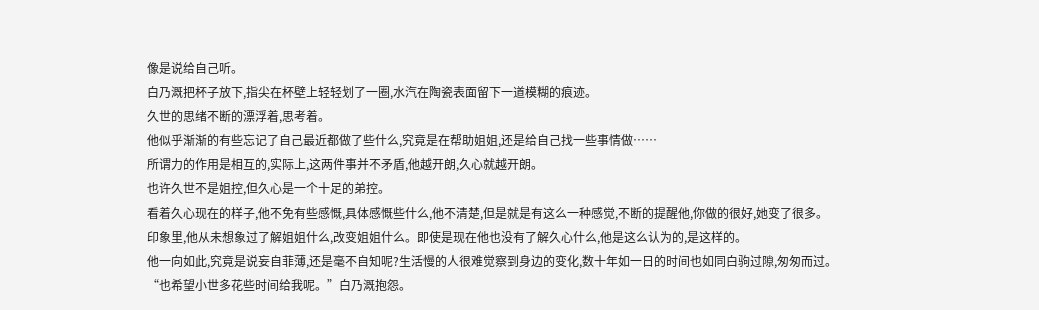像是说给自己听。
白乃溉把杯子放下,指尖在杯壁上轻轻划了一圈,水汽在陶瓷表面留下一道模糊的痕迹。
久世的思绪不断的漂浮着,思考着。
他似乎渐渐的有些忘记了自己最近都做了些什么,究竟是在帮助姐姐,还是给自己找一些事情做……
所谓力的作用是相互的,实际上,这两件事并不矛盾,他越开朗,久心就越开朗。
也许久世不是姐控,但久心是一个十足的弟控。
看着久心现在的样子,他不免有些感慨,具体感慨些什么,他不清楚,但是就是有这么一种感觉,不断的提醒他,你做的很好,她变了很多。
印象里,他从未想象过了解姐姐什么,改变姐姐什么。即使是现在他也没有了解久心什么,他是这么认为的,是这样的。
他一向如此,究竟是说妄自菲薄,还是毫不自知呢?生活慢的人很难觉察到身边的变化,数十年如一日的时间也如同白驹过隙,匆匆而过。
“也希望小世多花些时间给我呢。”白乃溉抱怨。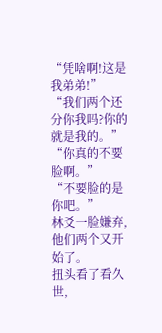“凭啥啊!这是我弟弟!”
“我们两个还分你我吗?你的就是我的。”
“你真的不要脸啊。”
“不要脸的是你吧。”
林爻一脸嫌弃,他们两个又开始了。
扭头看了看久世,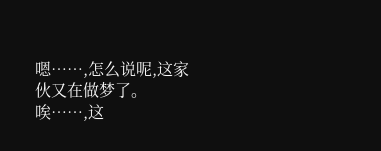嗯……,怎么说呢,这家伙又在做梦了。
唉……,这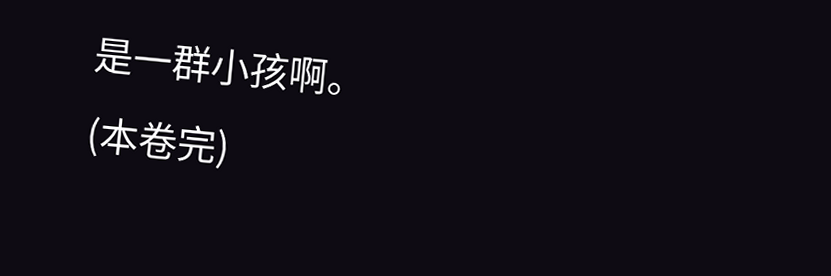是一群小孩啊。
(本卷完)